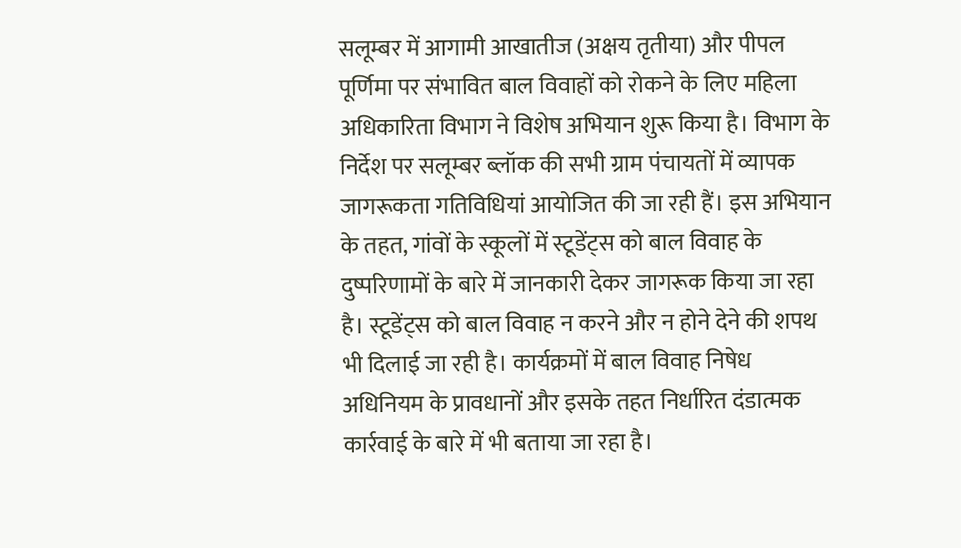सलूम्बर में आगामी आखातीज (अक्षय तृतीया) और पीपल पूर्णिमा पर संभावित बाल विवाहों को रोकने के लिए महिला अधिकारिता विभाग ने विशेष अभियान शुरू किया है। विभाग के निर्देश पर सलूम्बर ब्लॉक की सभी ग्राम पंचायतों में व्यापक जागरूकता गतिविधियां आयोजित की जा रही हैं। इस अभियान के तहत, गांवों के स्कूलों में स्टूडेंट्स को बाल विवाह के दुष्परिणामों के बारे में जानकारी देकर जागरूक किया जा रहा है। स्टूडेंट्स को बाल विवाह न करने और न होने देने की शपथ भी दिलाई जा रही है। कार्यक्रमों में बाल विवाह निषेध अधिनियम के प्रावधानों और इसके तहत निर्धारित दंडात्मक कार्रवाई के बारे में भी बताया जा रहा है।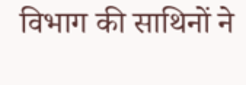विभाग की साथिनों ने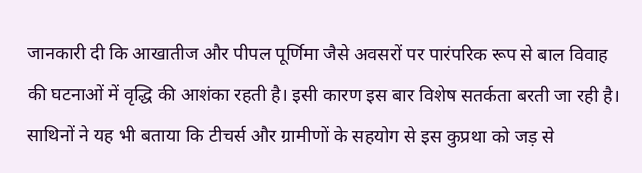जानकारी दी कि आखातीज और पीपल पूर्णिमा जैसे अवसरों पर पारंपरिक रूप से बाल विवाह की घटनाओं में वृद्धि की आशंका रहती है। इसी कारण इस बार विशेष सतर्कता बरती जा रही है। साथिनों ने यह भी बताया कि टीचर्स और ग्रामीणों के सहयोग से इस कुप्रथा को जड़ से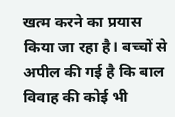खत्म करने का प्रयास किया जा रहा है। बच्चों से अपील की गई है कि बाल विवाह की कोई भी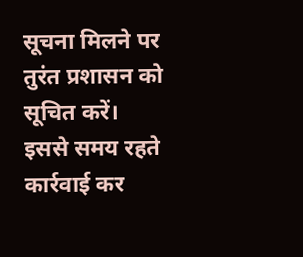सूचना मिलने पर तुरंत प्रशासन को सूचित करें। इससे समय रहते कार्रवाई कर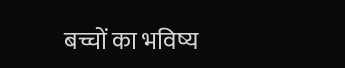बच्चों का भविष्य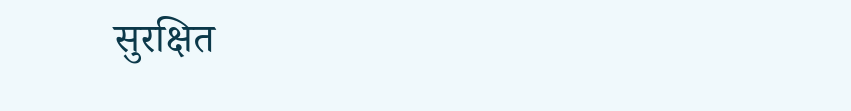सुरक्षित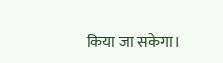किया जा सकेगा।